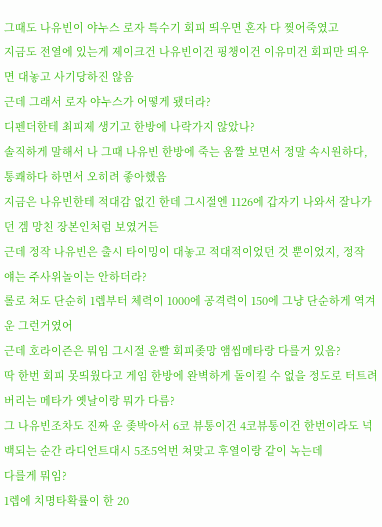그때도 나유빈이 야누스 로자 특수기 회피 띄우면 혼자 다 찢어죽였고
지금도 전열에 있는게 제이크건 나유빈이건 핑챙이건 이유미건 회피만 띄우면 대놓고 사기당하진 않음
근데 그래서 로자 야누스가 어떻게 됐더라?
디펜더한테 최피제 생기고 한방에 나락가지 않았나?
솔직하게 말해서 나 그때 나유빈 한방에 죽는 움짤 보면서 정말 속시원하다, 통쾌하다 하면서 오히려 좋아했음
지금은 나유빈한테 적대감 없긴 한데 그시절엔 1126에 갑자기 나와서 잘나가던 겜 망친 장본인처럼 보였거든
근데 정작 나유빈은 출시 타이밍이 대놓고 적대적이었던 것 뿐이었지, 정작 얘는 주사위놀이는 안하더라?
롤로 쳐도 단순히 1렙부터 체력이 1000에 공격력이 150에 그냥 단순하게 역겨운 그런거였어
근데 호라이즌은 뭐임 그시절 운빨 회피좆망 앰씹메타랑 다를거 있음?
딱 한번 회피 못띄웠다고 게임 한방에 완벽하게 돌이킬 수 없을 정도로 터트려버리는 메타가 옛날이랑 뭐가 다름?
그 나유빈조차도 진짜 운 좆박아서 6코 뷰통이건 4코뷰통이건 한번이라도 넉백되는 순간 라디언트대시 5조5억번 쳐맞고 후열이랑 같이 녹는데
다를게 뭐임?
1렙에 치명타확률이 한 20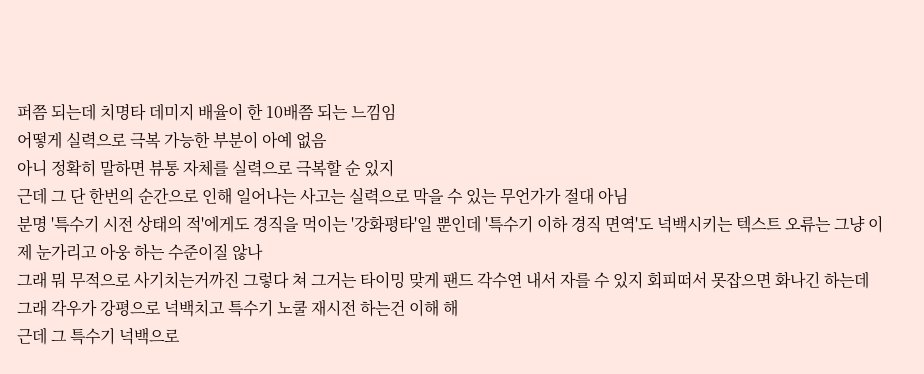퍼쯤 되는데 치명타 데미지 배율이 한 10배쯤 되는 느낌임
어떻게 실력으로 극복 가능한 부분이 아예 없음
아니 정확히 말하면 뷰통 자체를 실력으로 극복할 순 있지
근데 그 단 한번의 순간으로 인해 일어나는 사고는 실력으로 막을 수 있는 무언가가 절대 아님
분명 '특수기 시전 상태의 적'에게도 경직을 먹이는 '강화평타'일 뿐인데 '특수기 이하 경직 면역'도 넉백시키는 텍스트 오류는 그냥 이제 눈가리고 아웅 하는 수준이질 않나
그래 뭐 무적으로 사기치는거까진 그렇다 쳐 그거는 타이밍 맞게 팬드 각수연 내서 자를 수 있지 회피떠서 못잡으면 화나긴 하는데
그래 각우가 강평으로 넉백치고 특수기 노쿨 재시전 하는건 이해 해
근데 그 특수기 넉백으로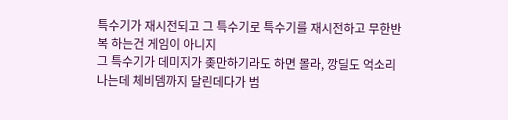특수기가 재시전되고 그 특수기로 특수기를 재시전하고 무한반복 하는건 게임이 아니지
그 특수기가 데미지가 좆만하기라도 하면 몰라, 깡딜도 억소리 나는데 체비뎀까지 달린데다가 범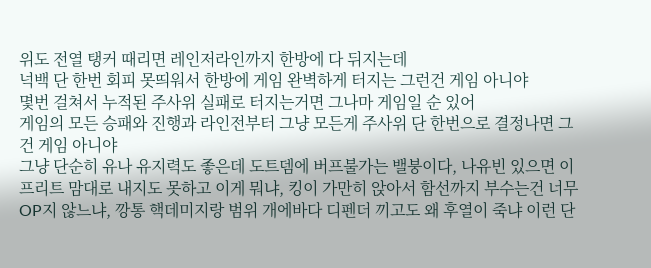위도 전열 탱커 때리면 레인저라인까지 한방에 다 뒤지는데
넉백 단 한번 회피 못띄워서 한방에 게임 완벽하게 터지는 그런건 게임 아니야
몇번 걸쳐서 누적된 주사위 실패로 터지는거면 그나마 게임일 순 있어
게임의 모든 승패와 진행과 라인전부터 그냥 모든게 주사위 단 한번으로 결정나면 그건 게임 아니야
그냥 단순히 유나 유지력도 좋은데 도트뎀에 버프불가는 밸붕이다, 나유빈 있으면 이프리트 맘대로 내지도 못하고 이게 뭐냐, 킹이 가만히 앉아서 함선까지 부수는건 너무 OP지 않느냐, 깡통 핵데미지랑 범위 개에바다 디펜더 끼고도 왜 후열이 죽냐 이런 단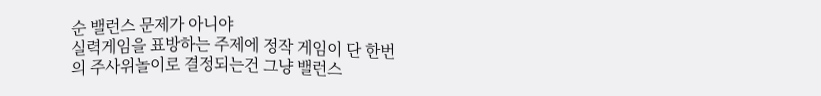순 밸런스 문제가 아니야
실력게임을 표방하는 주제에 정작 게임이 단 한번의 주사위놀이로 결정되는건 그냥 밸런스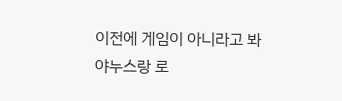이전에 게임이 아니라고 봐
야누스랑 로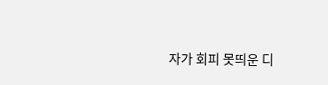자가 회피 못띄운 디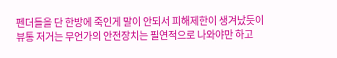펜더들을 단 한방에 죽인게 말이 안되서 피해제한이 생겨났듯이
뷰통 저거는 무언가의 안전장치는 필연적으로 나와야만 하고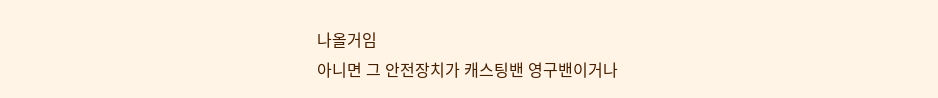나올거임
아니면 그 안전장치가 캐스팅밴 영구밴이거나